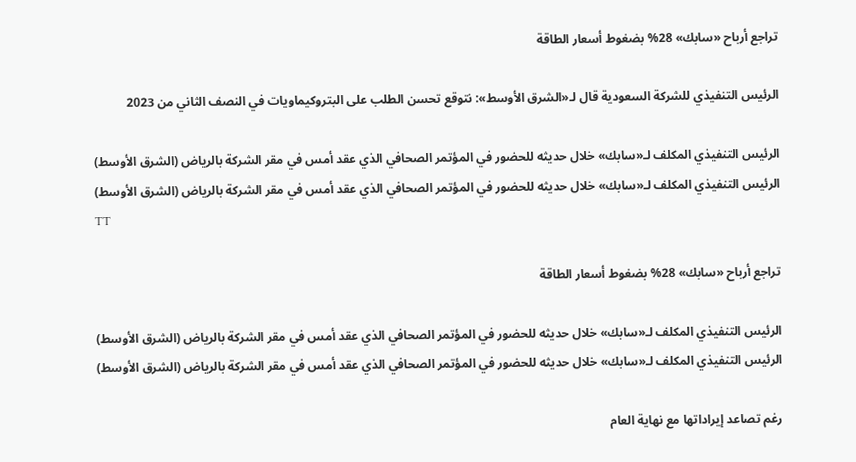تراجع أرباح «سابك» 28% بضغوط أسعار الطاقة

الرئيس التنفيذي للشركة السعودية قال لـ«الشرق الأوسط»: نتوقع تحسن الطلب على البتروكيماويات في النصف الثاني من 2023

الرئيس التنفيذي المكلف لـ«سابك» خلال حديثه للحضور في المؤتمر الصحافي الذي عقد أمس في مقر الشركة بالرياض (الشرق الأوسط)
الرئيس التنفيذي المكلف لـ«سابك» خلال حديثه للحضور في المؤتمر الصحافي الذي عقد أمس في مقر الشركة بالرياض (الشرق الأوسط)
TT

تراجع أرباح «سابك» 28% بضغوط أسعار الطاقة

الرئيس التنفيذي المكلف لـ«سابك» خلال حديثه للحضور في المؤتمر الصحافي الذي عقد أمس في مقر الشركة بالرياض (الشرق الأوسط)
الرئيس التنفيذي المكلف لـ«سابك» خلال حديثه للحضور في المؤتمر الصحافي الذي عقد أمس في مقر الشركة بالرياض (الشرق الأوسط)

رغم تصاعد إيراداتها مع نهاية العام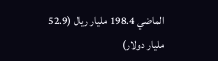الماضي 198.4 مليار ريال (52.9 مليار دولار)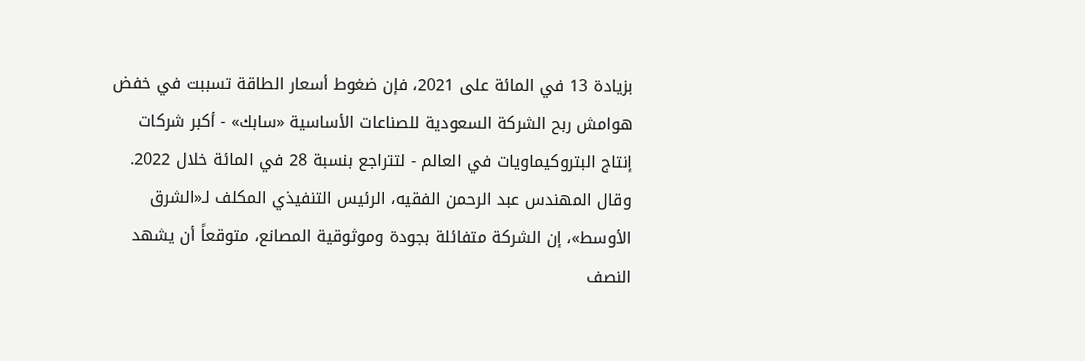بزيادة 13 في المائة على 2021، فإن ضغوط أسعار الطاقة تسببت في خفض هوامش ربح الشركة السعودية للصناعات الأساسية «سابك» - أكبر شركات إنتاج البتروكيماويات في العالم - لتتراجع بنسبة 28 في المائة خلال 2022.
وقال المهندس عبد الرحمن الفقيه، الرئيس التنفيذي المكلف لـ«الشرق الأوسط»، إن الشركة متفائلة بجودة وموثوقية المصانع، متوقعاً أن يشهد النصف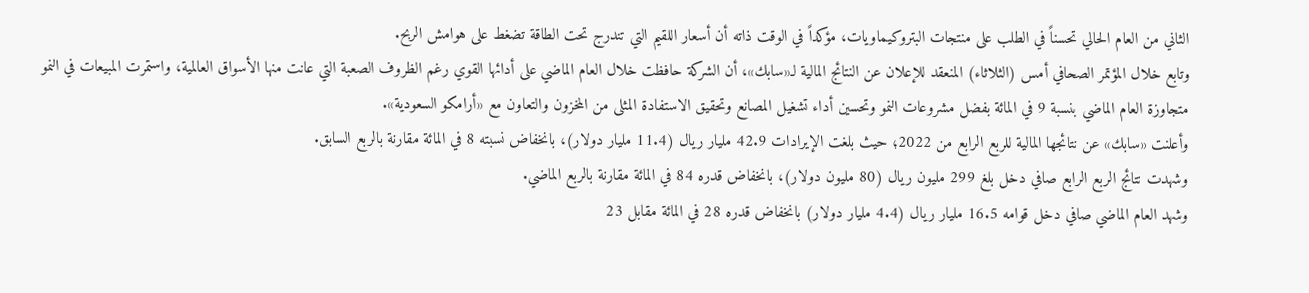الثاني من العام الحالي تحسناً في الطلب على منتجات البتروكيماويات، مؤكداً في الوقت ذاته أن أسعار اللقيم التي تندرج تحت الطاقة تضغط على هوامش الربح.
وتابع خلال المؤتمر الصحافي أمس (الثلاثاء) المنعقد للإعلان عن النتائج المالية لـ«سابك»، أن الشركة حافظت خلال العام الماضي على أدائها القوي رغم الظروف الصعبة التي عانت منها الأسواق العالمية، واستمرت المبيعات في النمو متجاوزة العام الماضي بنسبة 9 في المائة بفضل مشروعات النمو وتحسين أداء تشغيل المصانع وتحقيق الاستفادة المثلى من المخزون والتعاون مع «أرامكو السعودية».
وأعلنت «سابك» عن نتائجها المالية للربع الرابع من 2022؛ حيث بلغت الإيرادات 42.9 مليار ريال (11.4 مليار دولار)، بانخفاض نسبته 8 في المائة مقارنة بالربع السابق.
وشهدت نتائج الربع الرابع صافي دخل بلغ 299 مليون ريال (80 مليون دولار)، بانخفاض قدره 84 في المائة مقارنة بالربع الماضي.
وشهد العام الماضي صافي دخل قوامه 16.5 مليار ريال (4.4 مليار دولار) بانخفاض قدره 28 في المائة مقابل 23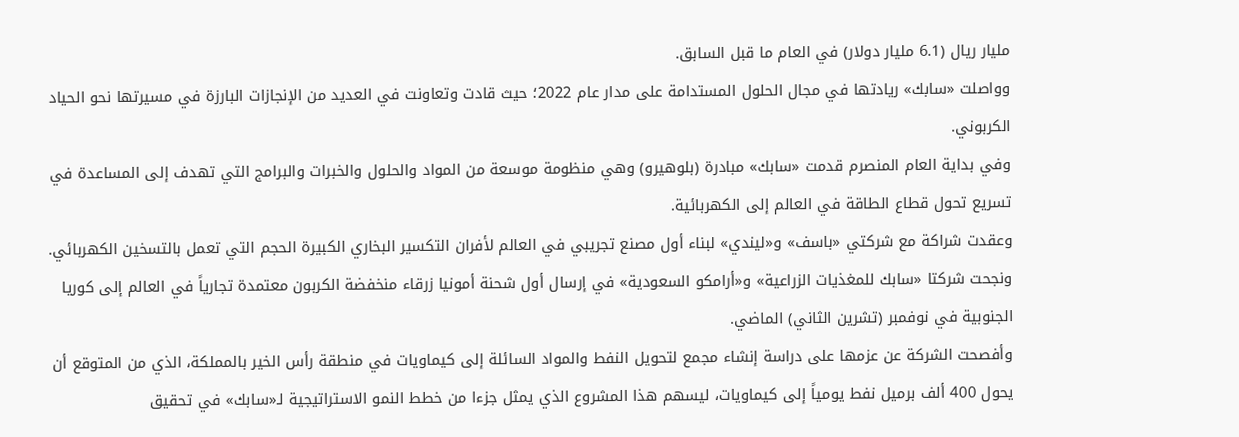مليار ريال (6.1 مليار دولار) في العام ما قبل السابق.
وواصلت «سابك» ريادتها في مجال الحلول المستدامة على مدار عام 2022؛ حيث قادت وتعاونت في العديد من الإنجازات البارزة في مسيرتها نحو الحياد الكربوني.
وفي بداية العام المنصرم قدمت «سابك» مبادرة (بلوهيرو) وهي منظومة موسعة من المواد والحلول والخبرات والبرامج التي تهدف إلى المساعدة في تسريع تحول قطاع الطاقة في العالم إلى الكهربائية.
وعقدت شراكة مع شركتي «باسف» و«ليندي» لبناء أول مصنع تجريبي في العالم لأفران التكسير البخاري الكبيرة الحجم التي تعمل بالتسخين الكهربائي.
ونجحت شركتا «سابك للمغذيات الزراعية» و«أرامكو السعودية» في إرسال أول شحنة أمونيا زرقاء منخفضة الكربون معتمدة تجارياً في العالم إلى كوريا الجنوبية في نوفمبر (تشرين الثاني) الماضي.
وأفصحت الشركة عن عزمها على دراسة إنشاء مجمع لتحويل النفط والمواد السائلة إلى كيماويات في منطقة رأس الخير بالمملكة، الذي من المتوقع أن يحول 400 ألف برميل نفط يومياً إلى كيماويات، ليسهم هذا المشروع الذي يمثل جزءا من خطط النمو الاستراتيجية لـ«سابك» في تحقيق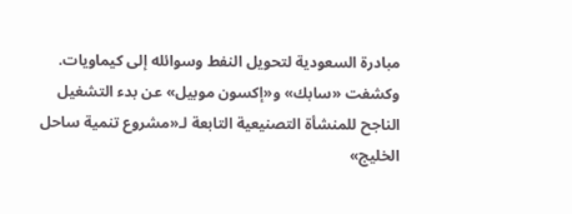مبادرة السعودية لتحويل النفط وسوائله إلى كيماويات.
وكشفت «سابك» و«إكسون موبيل» عن بدء التشغيل الناجح للمنشأة التصنيعية التابعة لـ«مشروع تنمية ساحل الخليج»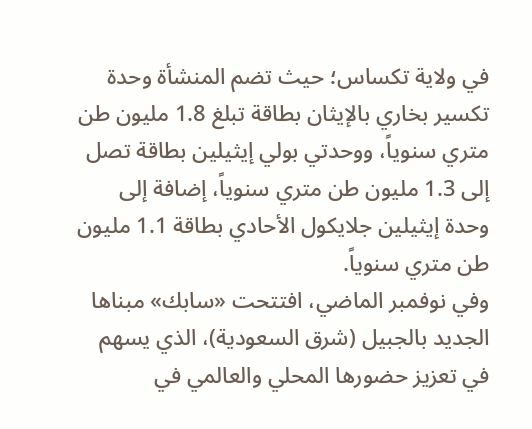في ولاية تكساس؛ حيث تضم المنشأة وحدة تكسير بخاري بالإيثان بطاقة تبلغ 1.8 مليون طن متري سنوياً، ووحدتي بولي إيثيلين بطاقة تصل إلى 1.3 مليون طن متري سنوياً، إضافة إلى وحدة إيثيلين جلايكول الأحادي بطاقة 1.1 مليون طن متري سنوياً.
وفي نوفمبر الماضي، افتتحت «سابك» مبناها الجديد بالجبيل (شرق السعودية)، الذي يسهم في تعزيز حضورها المحلي والعالمي في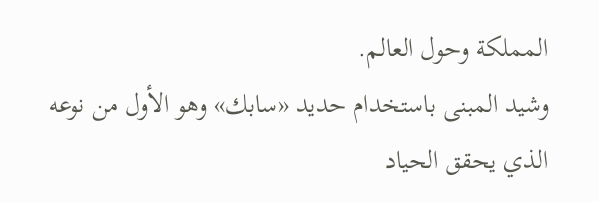المملكة وحول العالم.
وشيد المبنى باستخدام حديد «سابك» وهو الأول من نوعه الذي يحقق الحياد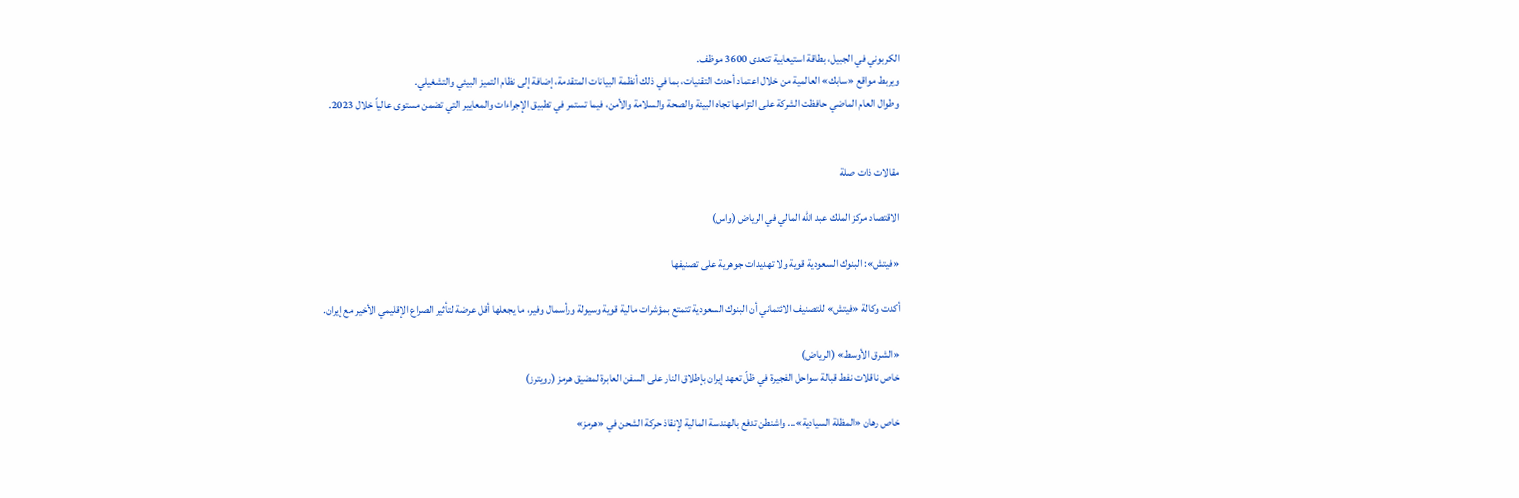الكربوني في الجبيل، بطاقة استيعابية تتعدى 3600 موظف.
ويربط مواقع «سابك» العالمية من خلال اعتماد أحدث التقنيات، بما في ذلك أنظمة البيانات المتقدمة، إضافة إلى نظام التميز البيئي والتشغيلي.
وطوال العام الماضي حافظت الشركة على التزامها تجاه البيئة والصحة والسلامة والأمن، فيما تستمر في تطبيق الإجراءات والمعايير التي تضمن مستوى عالياً خلال 2023.


مقالات ذات صلة

الاقتصاد مركز الملك عبد الله المالي في الرياض (واس)

«فيتش»: البنوك السعودية قوية ولا تهديدات جوهرية على تصنيفها

أكدت وكالة «فيتش» للتصنيف الائتماني أن البنوك السعودية تتمتع بمؤشرات مالية قوية وسيولة ورأسمال وفير، ما يجعلها أقل عرضة لتأثير الصراع الإقليمي الأخير مع إيران.

«الشرق الأوسط» (الرياض)
خاص ناقلات نفط قبالة سواحل الفجيرة في ظلّ تعهد إيران بإطلاق النار على السفن العابرة لمضيق هرمز (رويترز)

خاص رهان «المظلة السيادية»... واشنطن تدفع بالهندسة المالية لإنقاذ حركة الشحن في «هرمز»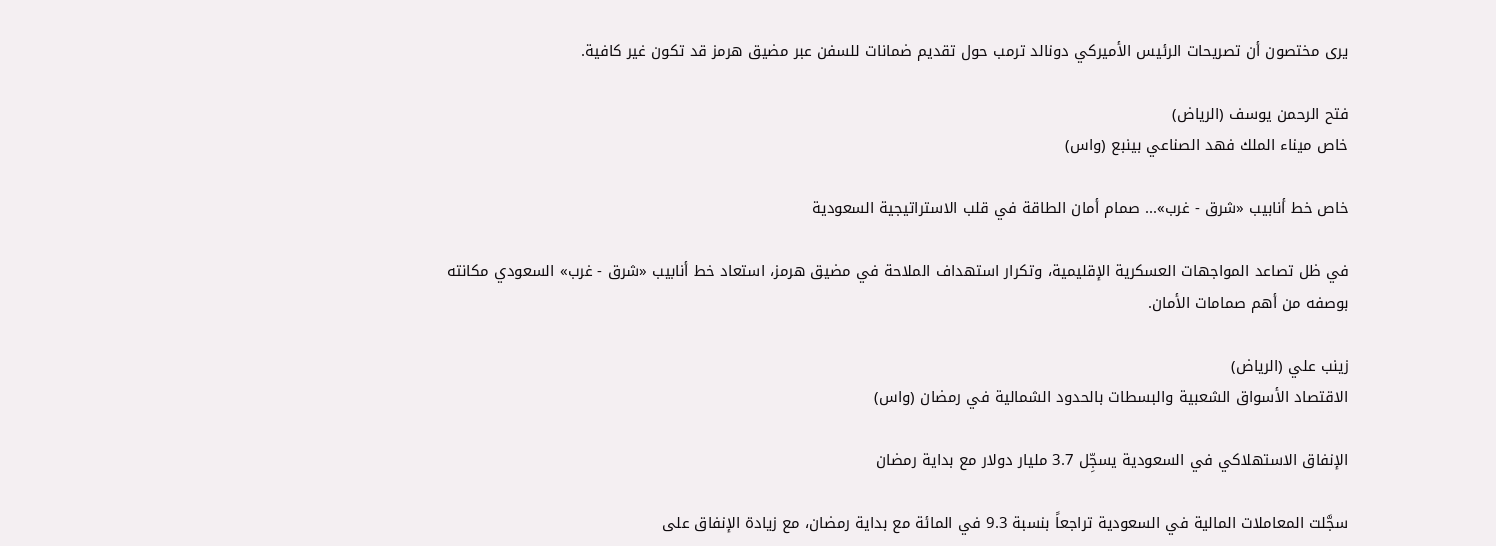يرى مختصون أن تصريحات الرئيس الأميركي دونالد ترمب حول تقديم ضمانات للسفن عبر مضيق هرمز قد تكون غير كافية.

فتح الرحمن يوسف (الرياض)
خاص ميناء الملك فهد الصناعي بينبع (واس)

خاص خط أنابيب «شرق - غرب»... صمام أمان الطاقة في قلب الاستراتيجية السعودية

في ظل تصاعد المواجهات العسكرية الإقليمية، وتكرار استهداف الملاحة في مضيق هرمز، استعاد خط أنابيب «شرق - غرب» السعودي مكانته بوصفه من أهم صمامات الأمان.

زينب علي (الرياض)
الاقتصاد الأسواق الشعبية والبسطات بالحدود الشمالية في رمضان (واس)

الإنفاق الاستهلاكي في السعودية يسجِّل 3.7 مليار دولار مع بداية رمضان

سجَّلت المعاملات المالية في السعودية تراجعاً بنسبة 9.3 في المائة مع بداية رمضان، مع زيادة الإنفاق على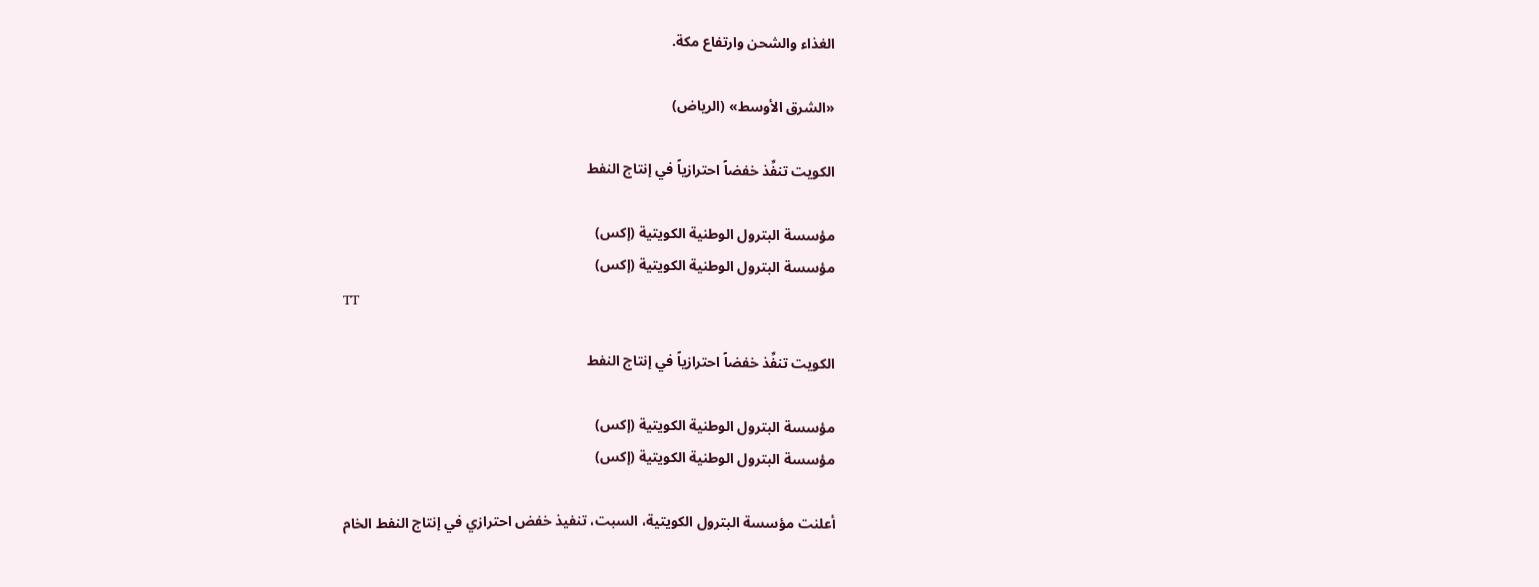الغذاء والشحن وارتفاع مكة.

«الشرق الأوسط» (الرياض)

الكويت تنفِّذ خفضاً احترازياً في إنتاج النفط

مؤسسة البترول الوطنية الكويتية (إكس)
مؤسسة البترول الوطنية الكويتية (إكس)
TT

الكويت تنفِّذ خفضاً احترازياً في إنتاج النفط

مؤسسة البترول الوطنية الكويتية (إكس)
مؤسسة البترول الوطنية الكويتية (إكس)

أعلنت مؤسسة البترول الكويتية، السبت، تنفيذ خفض احترازي في إنتاج النفط الخام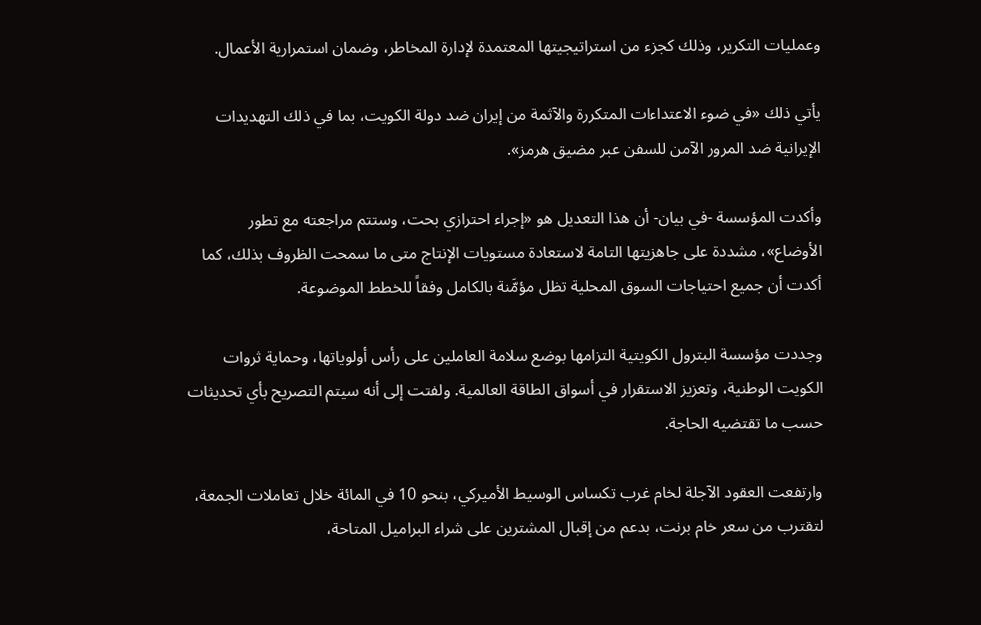وعمليات التكرير، وذلك كجزء من استراتيجيتها المعتمدة لإدارة المخاطر، وضمان استمرارية الأعمال.

يأتي ذلك «في ضوء الاعتداءات المتكررة والآثمة من إيران ضد دولة الكويت، بما في ذلك التهديدات الإيرانية ضد المرور الآمن للسفن عبر مضيق هرمز».

وأكدت المؤسسة -في بيان- أن هذا التعديل هو «إجراء احترازي بحت، وستتم مراجعته مع تطور الأوضاع»، مشددة على جاهزيتها التامة لاستعادة مستويات الإنتاج متى ما سمحت الظروف بذلك، كما أكدت أن جميع احتياجات السوق المحلية تظل مؤمَّنة بالكامل وفقاً للخطط الموضوعة.

وجددت مؤسسة البترول الكويتية التزامها بوضع سلامة العاملين على رأس أولوياتها، وحماية ثروات الكويت الوطنية، وتعزيز الاستقرار في أسواق الطاقة العالمية. ولفتت إلى أنه سيتم التصريح بأي تحديثات حسب ما تقتضيه الحاجة.

وارتفعت العقود الآجلة لخام غرب تكساس الوسيط الأميركي، بنحو 10 في المائة خلال تعاملات الجمعة، لتقترب من سعر خام برنت، بدعم من إقبال المشترين على شراء البراميل المتاحة،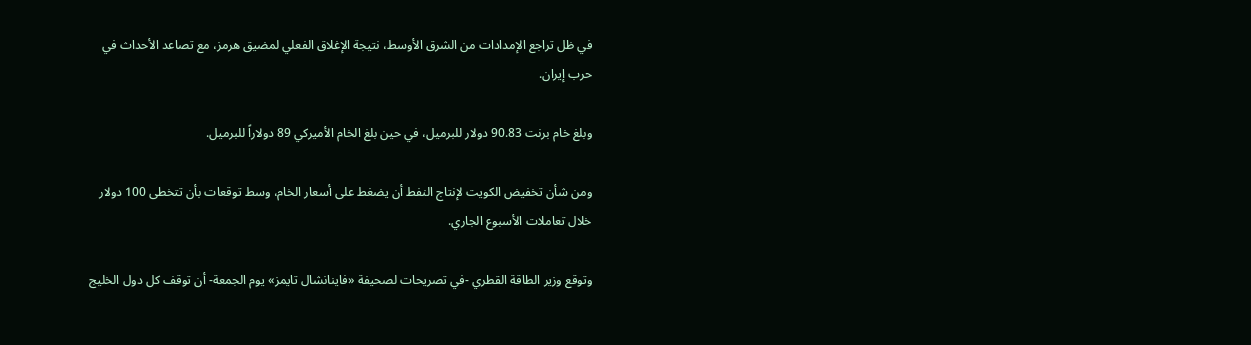في ظل تراجع الإمدادات من الشرق الأوسط، نتيجة الإغلاق الفعلي لمضيق هرمز، مع تصاعد الأحداث في حرب إيران.

وبلغ خام برنت 90.83 دولار للبرميل، في حين بلغ الخام الأميركي 89 دولاراً للبرميل.

ومن شأن تخفيض الكويت لإنتاج النفط أن يضغط على أسعار الخام، وسط توقعات بأن تتخطى 100 دولار خلال تعاملات الأسبوع الجاري.

وتوقع وزير الطاقة القطري -في تصريحات لصحيفة «فاينانشال تايمز» يوم الجمعة- أن توقف كل دول الخليج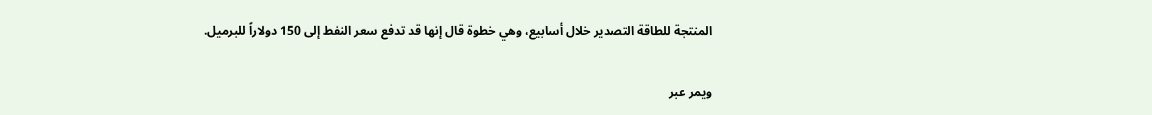المنتجة للطاقة التصدير خلال أسابيع، وهي خطوة قال إنها قد تدفع سعر النفط إلى 150 دولاراً للبرميل.

ويمر عبر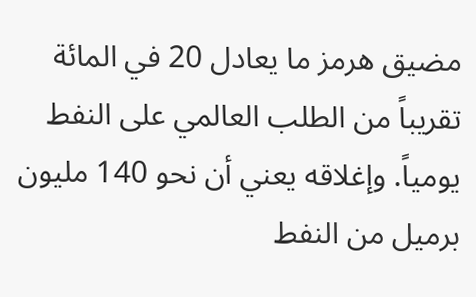مضيق هرمز ما يعادل 20 في المائة تقريباً من الطلب العالمي على النفط يومياً. وإغلاقه يعني أن نحو 140 مليون برميل من النفط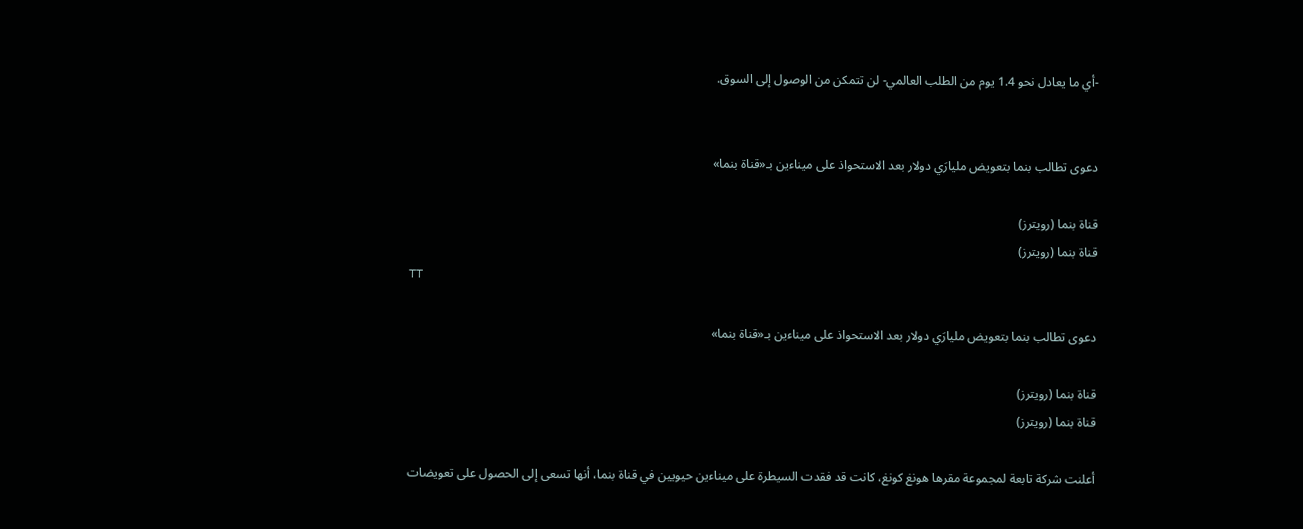-أي ما يعادل نحو 1.4 يوم من الطلب العالمي- لن تتمكن من الوصول إلى السوق.


دعوى تطالب بنما بتعويض مليارَي دولار بعد الاستحواذ على ميناءين بـ«قناة بنما»

قناة بنما (رويترز)
قناة بنما (رويترز)
TT

دعوى تطالب بنما بتعويض مليارَي دولار بعد الاستحواذ على ميناءين بـ«قناة بنما»

قناة بنما (رويترز)
قناة بنما (رويترز)

أعلنت شركة تابعة لمجموعة مقرها هونغ كونغ، كانت قد فقدت السيطرة على ميناءين حيويين في قناة بنما، أنها تسعى إلى الحصول على تعويضات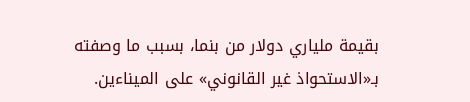بقيمة ملياري دولار من بنما، بسبب ما وصفته بـ«الاستحواذ غير القانوني» على الميناءين.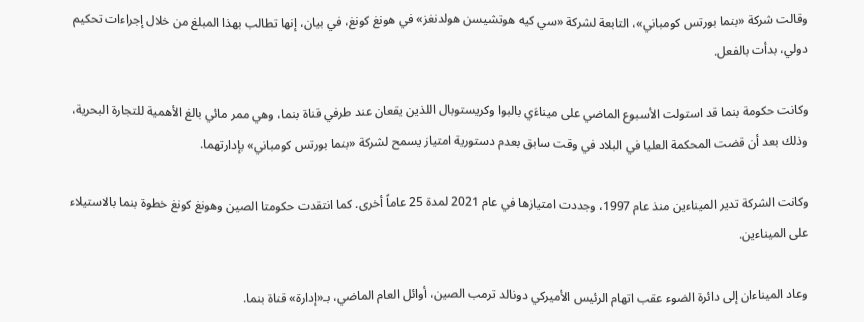وقالت شركة «بنما بورتس كومباني»، التابعة لشركة «سي كيه هوتشيسن هولدنغز» في هونغ كونغ، في بيان، إنها تطالب بهذا المبلغ من خلال إجراءات تحكيم دولي، بدأت بالفعل.

وكانت حكومة بنما قد استولت الأسبوع الماضي على ميناءَي بالبوا وكريستوبال اللذين يقعان عند طرفي قناة بنما، وهي ممر مائي بالغ الأهمية للتجارة البحرية، وذلك بعد أن قضت المحكمة العليا في البلاد في وقت سابق بعدم دستورية امتياز يسمح لشركة «بنما بورتس كومباني» بإدارتهما.

وكانت الشركة تدير الميناءين منذ عام 1997، وجددت امتيازها في عام 2021 لمدة 25 عاماً أخرى. كما انتقدت حكومتا الصين وهونغ كونغ خطوة بنما بالاستيلاء على الميناءين.

وعاد الميناءان إلى دائرة الضوء عقب اتهام الرئيس الأميركي دونالد ترمب الصين، أوائل العام الماضي، بـ«إدارة» قناة بنما.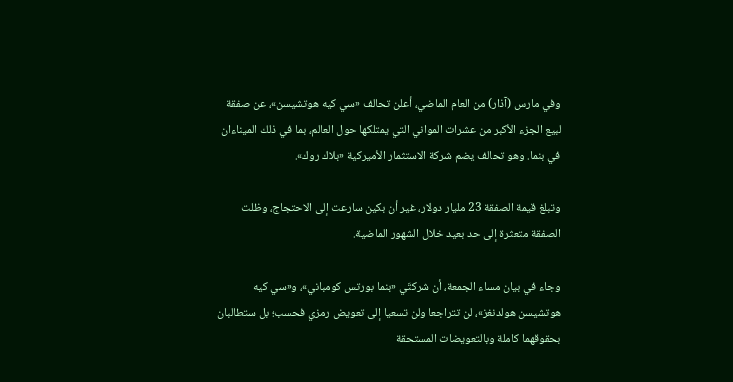وفي مارس (آذار) من العام الماضي، أعلن تحالف «سي كيه هوتشيسن»، عن صفقة لبيع الجزء الأكبر من عشرات المواني التي يمتلكها حول العالم، بما في ذلك الميناءان في بنما. وهو تحالف يضم شركة الاستثمار الأميركية «بلاك روك».

وتبلغ قيمة الصفقة 23 مليار دولار، غير أن بكين سارعت إلى الاحتجاج، وظلت الصفقة متعثرة إلى حد بعيد خلال الشهور الماضية.

وجاء في بيان مساء الجمعة، أن شركتَي «بنما بورتس كومباني»، و«سي كيه هوتشيسن هولدنغز»، لن تتراجعا ولن تسعيا إلى تعويض رمزي فحسب؛ بل ستطالبان بحقوقهما كاملة وبالتعويضات المستحقة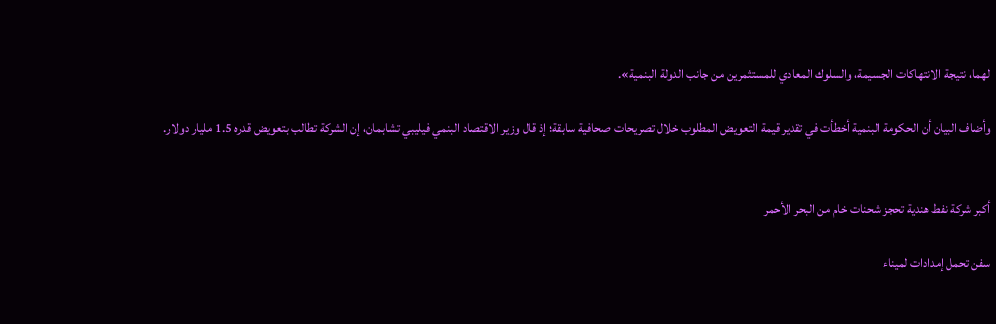لهما، نتيجة الانتهاكات الجسيمة، والسلوك المعادي للمستثمرين من جانب الدولة البنمية».

وأضاف البيان أن الحكومة البنمية أخطأت في تقدير قيمة التعويض المطلوب خلال تصريحات صحافية سابقة؛ إذ قال وزير الاقتصاد البنمي فيليبي تشابمان، إن الشركة تطالب بتعويض قدره 1.5 مليار دولار.


أكبر شركة نفط هندية تحجز شحنات خام من البحر الأحمر

سفن تحمل إمدادات لميناء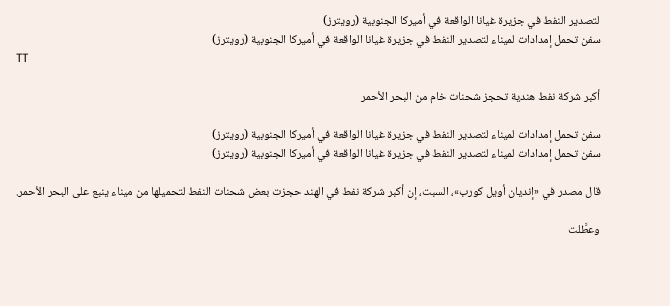لتصدير النفط في جزيرة غيانا الواقعة في أميركا الجنوبية (رويترز)
سفن تحمل إمدادات لميناء لتصدير النفط في جزيرة غيانا الواقعة في أميركا الجنوبية (رويترز)
TT

أكبر شركة نفط هندية تحجز شحنات خام من البحر الأحمر

سفن تحمل إمدادات لميناء لتصدير النفط في جزيرة غيانا الواقعة في أميركا الجنوبية (رويترز)
سفن تحمل إمدادات لميناء لتصدير النفط في جزيرة غيانا الواقعة في أميركا الجنوبية (رويترز)

قال مصدر في «إنديان أويل كورب»، السبت، إن أكبر شركة نفط في الهند حجزت بعض شحنات النفط لتحميلها من ميناء ينبع على البحر الأحمر.

وعطَّلت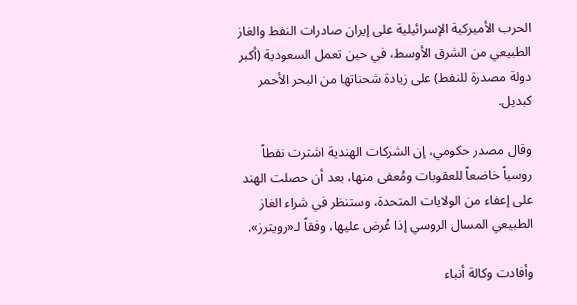الحرب الأميركية الإسرائيلية على إيران صادرات النفط والغاز الطبيعي من الشرق الأوسط، في حين تعمل السعودية (أكبر دولة مصدرة للنفط) على زيادة شحناتها من البحر الأحمر كبديل.

وقال مصدر حكومي، إن الشركات الهندية اشترت نفطاً روسياً خاضعاً للعقوبات ومُعفى منها، بعد أن حصلت الهند على إعفاء من الولايات المتحدة، وستنظر في شراء الغاز الطبيعي المسال الروسي إذا عُرض عليها، وفقاً لـ«رويترز».

وأفادت وكالة أنباء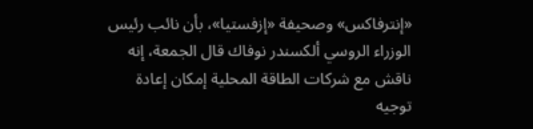«إنترفاكس» وصحيفة «إزفستيا»، بأن نائب رئيس الوزراء الروسي ألكسندر نوفاك قال الجمعة، إنه ناقش مع شركات الطاقة المحلية إمكان إعادة توجيه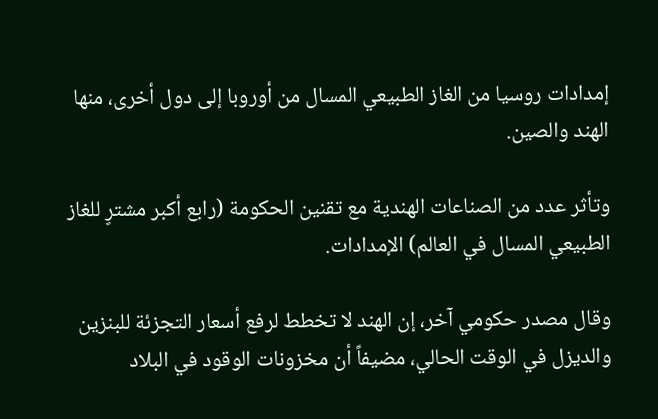إمدادات روسيا من الغاز الطبيعي المسال من أوروبا إلى دول أخرى، منها الهند والصين.

وتأثر عدد من الصناعات الهندية مع تقنين الحكومة (رابع أكبر مشترٍ للغاز الطبيعي المسال في العالم) الإمدادات.

وقال مصدر حكومي آخر، إن الهند لا تخطط لرفع أسعار التجزئة للبنزين والديزل في الوقت الحالي، مضيفاً أن مخزونات الوقود في البلاد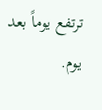ترتفع يوماً بعد يوم.